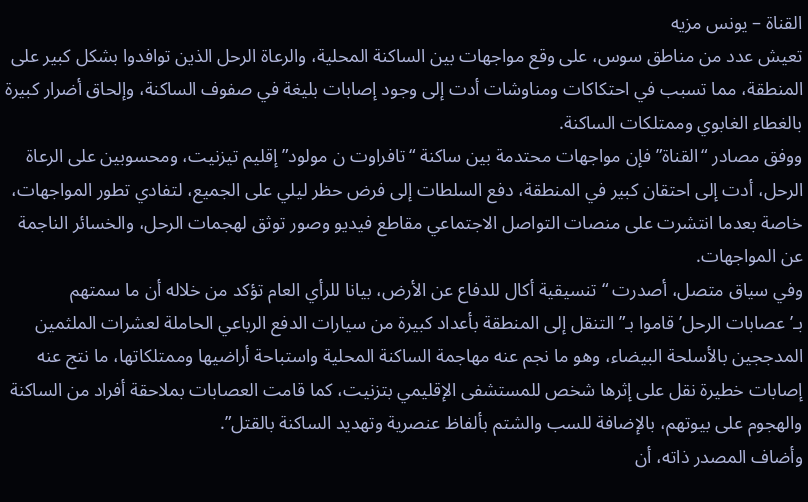القناة – يونس مزيه
تعيش عدد من مناطق سوس، على وقع مواجهات بين الساكنة المحلية، والرعاة الرحل الذين توافدوا بشكل كبير على المنطقة، مما تسبب في احتكاكات ومناوشات أدت إلى وجود إصابات بليغة في صفوف الساكنة، وإلحاق أضرار كبيرة بالغطاء الغابوي وممتلكات الساكنة.
ووفق مصادر “القناة” فإن مواجهات محتدمة بين ساكنة “تافراوت ن مولود” إقليم تيزنيت، ومحسوبين على الرعاة الرحل، أدت إلى احتقان كبير في المنطقة، دفع السلطات إلى فرض حظر ليلي على الجميع، لتفادي تطور المواجهات، خاصة بعدما انتشرت على منصات التواصل الاجتماعي مقاطع فيديو وصور توثق لهجمات الرحل، والخسائر الناجمة عن المواجهات.
وفي سياق متصل، أصدرت “تنسيقية أكال للدفاع عن الأرض، بيانا للرأي العام تؤكد من خلاله أن ما سمتهم بـ’عصابات الرحل’ قاموا بـ”التنقل إلى المنطقة بأعداد كبيرة من سيارات الدفع الرباعي الحاملة لعشرات الملثمين المدججين بالأسلحة البيضاء، وهو ما نجم عنه مهاجمة الساكنة المحلية واستباحة أراضيها وممتلكاتها، ما نتج عنه إصابات خطيرة نقل على إثرها شخص للمستشفى الإقليمي بتزنيت، كما قامت العصابات بملاحقة أفراد من الساكنة والهجوم على بيوتهم، بالإضافة للسب والشتم بألفاظ عنصرية وتهديد الساكنة بالقتل”.
وأضاف المصدر ذاته، أن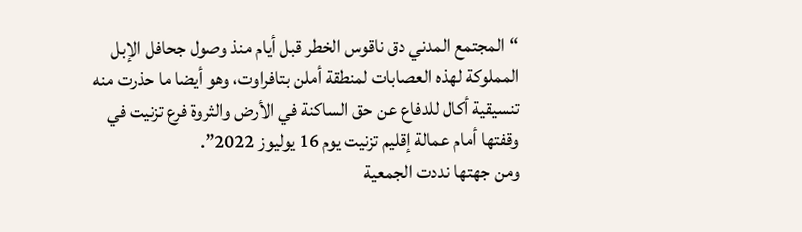“المجتمع المدني دق ناقوس الخطر قبل أيام منذ وصول جحافل الإبل المملوكة لهذه العصابات لمنطقة أملن بتافراوت، وهو أيضا ما حذرت منه تنسيقية أكال للدفاع عن حق الساكنة في الأرض والثروة فرع تزنيت في وقفتها أمام عمالة إقليم تزنيت يوم 16 يوليوز 2022”.
ومن جهتها نددت الجمعية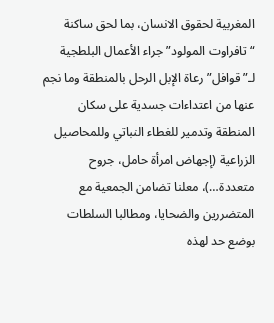المغربية لحقوق الانسان، بما لحق ساكنة “تافراوت المولود” جراء الأعمال البلطجية لـ”قوافل” رعاة الإبل الرحل بالمنطقة وما نجم عنها من اعتداءات جسدية على سكان المنطقة وتدمير للغطاء النباتي وللمحاصيل الزراعية (إجهاض امرأة حامل، جروح متعددة…)، معلنا تضامن الجمعية مع المتضررين والضحايا، ومطالبا السلطات بوضع حد لهذه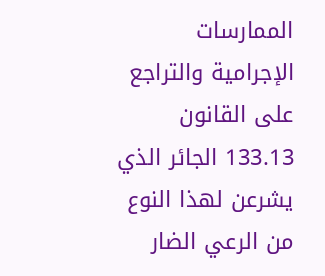الممارسات الإجرامية والتراجع على القانون 133.13 الجائر الذي يشرعن لهذا النوع من الرعي الضار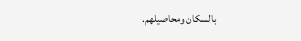بالسكان ومحاصيلهم.